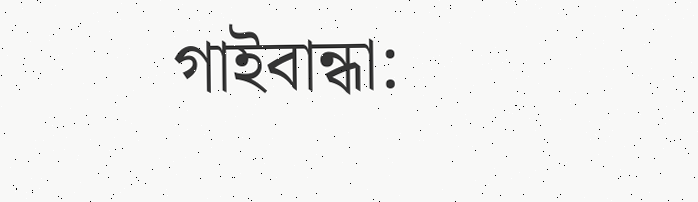গাইবান্ধা: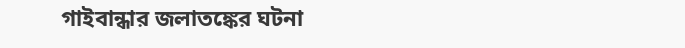গাইবান্ধার জলাতঙ্কের ঘটনা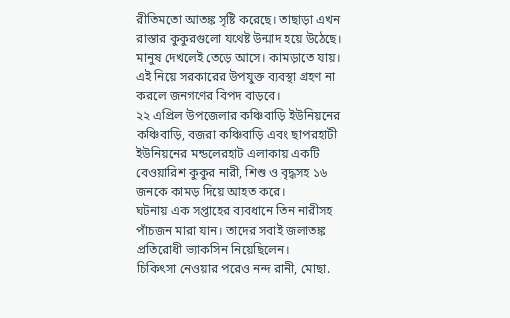রীতিমতো আতঙ্ক সৃষ্টি করেছে। তাছাড়া এখন রাস্তার কুকুরগুলো যথেষ্ট উন্মাদ হয়ে উঠেছে। মানুষ দেখলেই তেড়ে আসে। কামড়াতে যায়। এই নিয়ে সরকারের উপযুক্ত ব্যবস্থা গ্রহণ না করলে জনগণের বিপদ বাড়বে।
২২ এপ্রিল উপজেলার কঞ্চিবাড়ি ইউনিয়নের কঞ্চিবাড়ি, বজরা কঞ্চিবাড়ি এবং ছাপরহাটী ইউনিয়নের মন্ডলেরহাট এলাকায় একটি বেওয়ারিশ কুকুর নারী, শিশু ও বৃদ্ধসহ ১৬ জনকে কামড় দিয়ে আহত করে।
ঘটনায় এক সপ্তাহের ব্যবধানে তিন নারীসহ পাঁচজন মারা যান। তাদের সবাই জলাতঙ্ক প্রতিরোধী ভ্যাকসিন নিয়েছিলেন।
চিকিৎসা নেওয়ার পরেও নন্দ রানী, মোছা.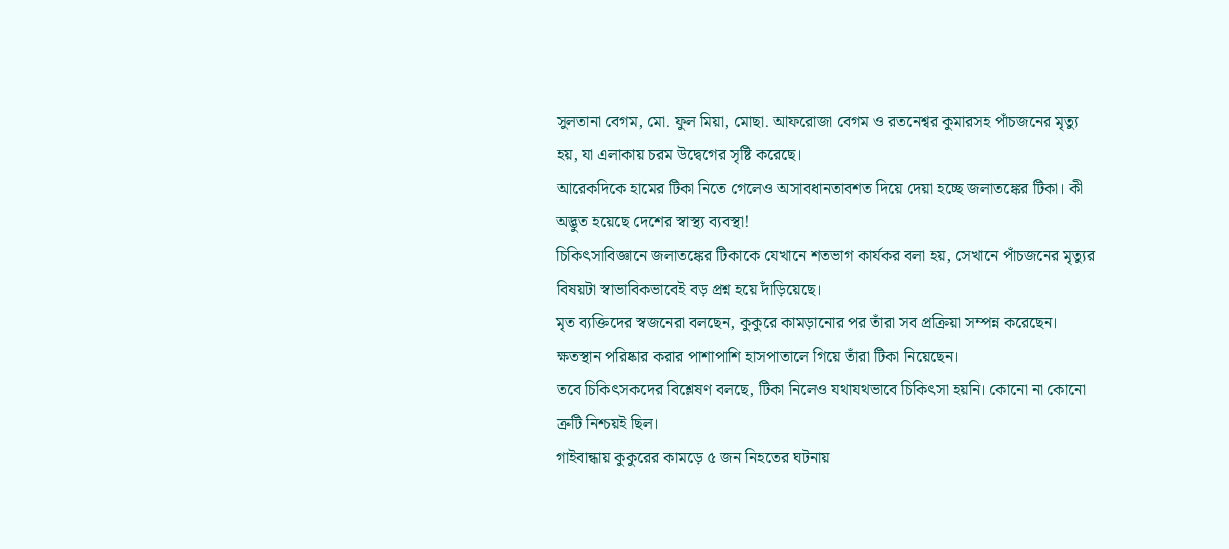সুলতানা বেগম, মো. ফুল মিয়া, মোছা. আফরোজা বেগম ও রতনেশ্বর কুমারসহ পাঁচজনের মৃত্যু হয়, যা এলাকায় চরম উদ্বেগের সৃষ্টি করেছে।
আরেকদিকে হামের টিকা নিতে গেলেও অসাবধানতাবশত দিয়ে দেয়া হচ্ছে জলাতঙ্কের টিকা। কী অদ্ভুত হয়েছে দেশের স্বাস্থ্য ব্যবস্থা!
চিকিৎসাবিজ্ঞানে জলাতঙ্কের টিকাকে যেখানে শতভাগ কার্যকর বলা হয়, সেখানে পাঁচজনের মৃত্যুর বিষয়টা স্বাভাবিকভাবেই বড় প্রশ্ন হয়ে দাঁড়িয়েছে।
মৃত ব্যক্তিদের স্বজনেরা বলছেন, কুকুরে কামড়ানোর পর তাঁরা সব প্রক্রিয়া সম্পন্ন করেছেন। ক্ষতস্থান পরিষ্কার করার পাশাপাশি হাসপাতালে গিয়ে তাঁরা টিকা নিয়েছেন।
তবে চিকিৎসকদের বিশ্লেষণ বলছে, টিকা নিলেও যথাযথভাবে চিকিৎসা হয়নি। কোনো না কোনো ত্রুটি নিশ্চয়ই ছিল।
গাইবান্ধায় কুকুরের কামড়ে ৫ জন নিহতের ঘটনায়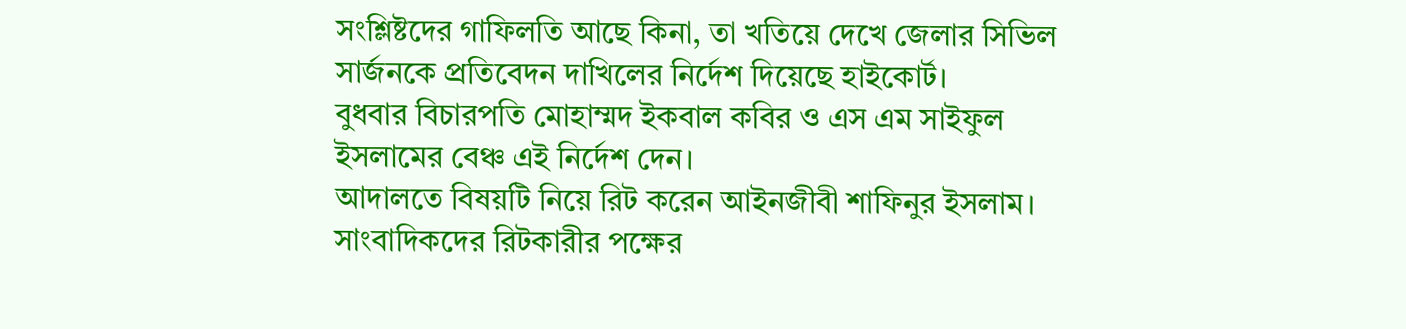সংশ্লিষ্টদের গাফিলতি আছে কিনা, তা খতিয়ে দেখে জেলার সিভিল সার্জনকে প্রতিবেদন দাখিলের নির্দেশ দিয়েছে হাইকোর্ট।
বুধবার বিচারপতি মোহাম্মদ ইকবাল কবির ও এস এম সাইফুল ইসলামের বেঞ্চ এই নির্দেশ দেন।
আদালতে বিষয়টি নিয়ে রিট করেন আইনজীবী শাফিনুর ইসলাম। সাংবাদিকদের রিটকারীর পক্ষের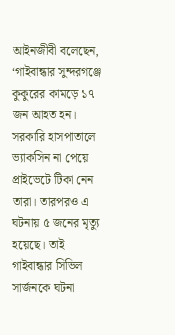আইনজীবী বলেছেন, ‘গাইবান্ধার সুন্দরগঞ্জে কুকুরের কামড়ে ১৭ জন আহত হন। সরকারি হাসপাতালে ভ্যাকসিন না পেয়ে প্রাইভেটে টিকা নেন তারা। তারপরও এ ঘটনায় ৫ জনের মৃত্যু হয়েছে। তাই গাইবান্ধার সিভিল সার্জনকে ঘটনা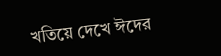খতিয়ে দেখে ঈদের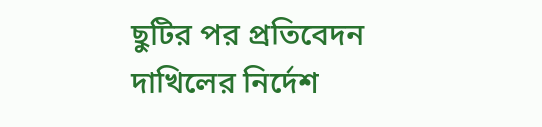ছুটির পর প্রতিবেদন দাখিলের নির্দেশ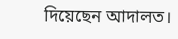দিয়েছেন আদালত।